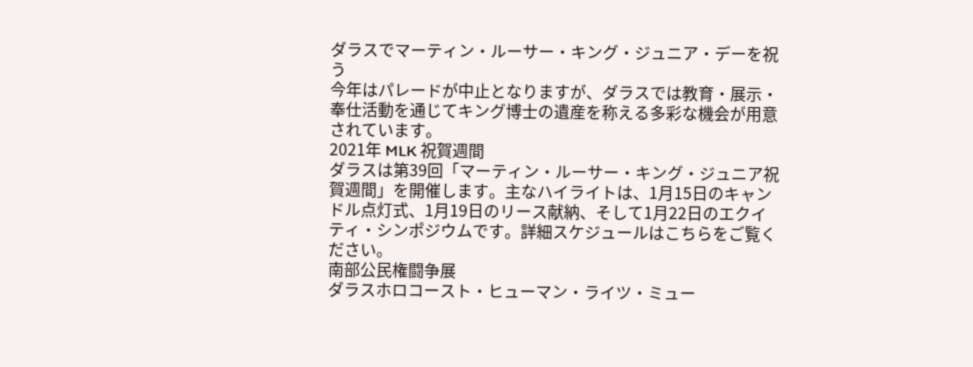ダラスでマーティン・ルーサー・キング・ジュニア・デーを祝う
今年はパレードが中止となりますが、ダラスでは教育・展示・奉仕活動を通じてキング博士の遺産を称える多彩な機会が用意されています。
2021年 MLK 祝賀週間
ダラスは第39回「マーティン・ルーサー・キング・ジュニア祝賀週間」を開催します。主なハイライトは、1月15日のキャンドル点灯式、1月19日のリース献納、そして1月22日のエクイティ・シンポジウムです。詳細スケジュールはこちらをご覧ください。
南部公民権闘争展
ダラスホロコースト・ヒューマン・ライツ・ミュー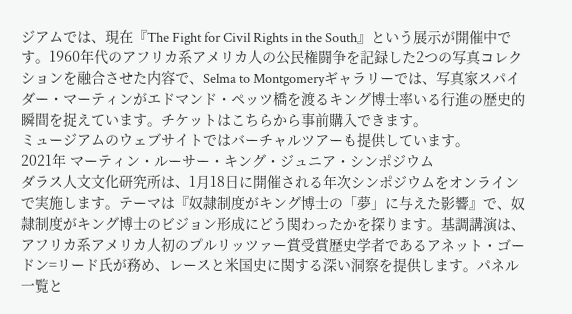ジアムでは、現在『The Fight for Civil Rights in the South』という展示が開催中です。1960年代のアフリカ系アメリカ人の公民権闘争を記録した2つの写真コレクションを融合させた内容で、Selma to Montgomeryギャラリーでは、写真家スパイダー・マーティンがエドマンド・ペッツ橋を渡るキング博士率いる行進の歴史的瞬間を捉えています。チケットはこちらから事前購入できます。
ミュージアムのウェブサイトではバーチャルツアーも提供しています。
2021年 マーティン・ルーサー・キング・ジュニア・シンポジウム
ダラス人文文化研究所は、1月18日に開催される年次シンポジウムをオンラインで実施します。テーマは『奴隷制度がキング博士の「夢」に与えた影響』で、奴隷制度がキング博士のビジョン形成にどう関わったかを探ります。基調講演は、アフリカ系アメリカ人初のプルリッツァー賞受賞歴史学者であるアネット・ゴードン=リード氏が務め、レースと米国史に関する深い洞察を提供します。パネル一覧と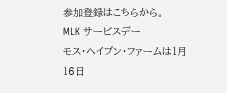参加登録はこちらから。
MLK サービスデー
モス・ヘイブン・ファームは1月16日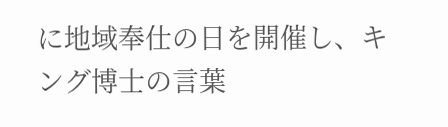に地域奉仕の日を開催し、キング博士の言葉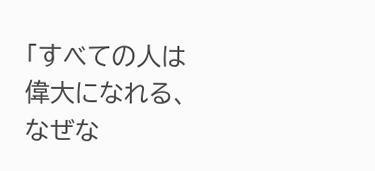「すべての人は偉大になれる、なぜな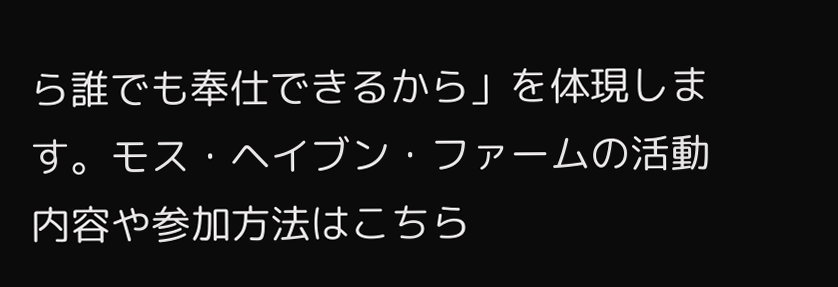ら誰でも奉仕できるから」を体現します。モス・ヘイブン・ファームの活動内容や参加方法はこちら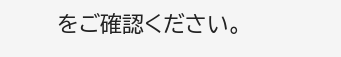をご確認ください。